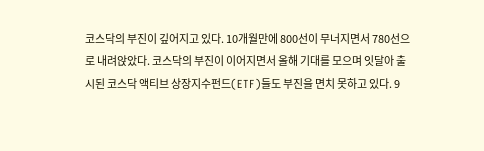코스닥의 부진이 깊어지고 있다. 10개월만에 800선이 무너지면서 780선으로 내려앉았다. 코스닥의 부진이 이어지면서 올해 기대를 모으며 잇달아 출시된 코스닥 액티브 상장지수펀드(ETF)들도 부진을 면치 못하고 있다. 9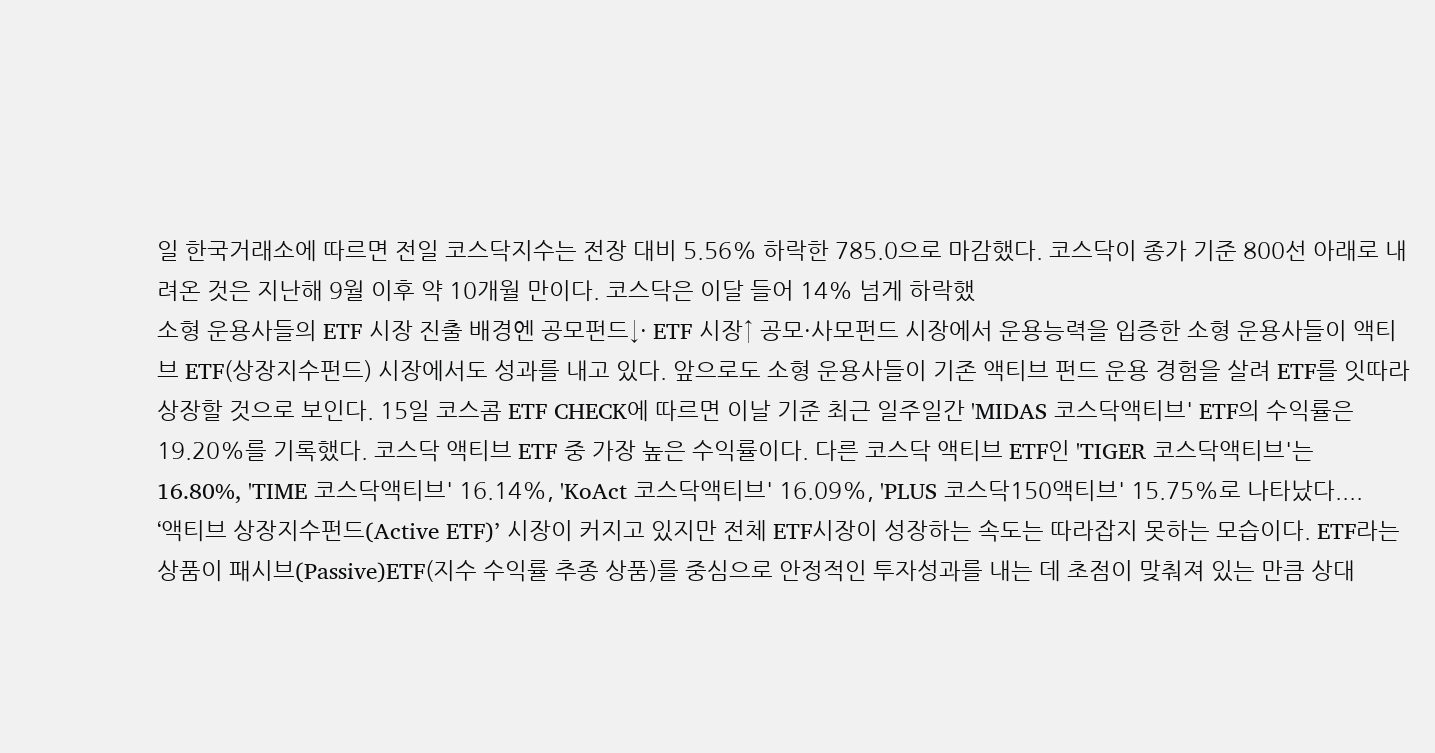일 한국거래소에 따르면 전일 코스닥지수는 전장 대비 5.56% 하락한 785.0으로 마감했다. 코스닥이 종가 기준 800선 아래로 내려온 것은 지난해 9월 이후 약 10개월 만이다. 코스닥은 이달 들어 14% 넘게 하락했
소형 운용사들의 ETF 시장 진출 배경엔 공모펀드↓· ETF 시장↑ 공모·사모펀드 시장에서 운용능력을 입증한 소형 운용사들이 액티브 ETF(상장지수펀드) 시장에서도 성과를 내고 있다. 앞으로도 소형 운용사들이 기존 액티브 펀드 운용 경험을 살려 ETF를 잇따라 상장할 것으로 보인다. 15일 코스콤 ETF CHECK에 따르면 이날 기준 최근 일주일간 'MIDAS 코스닥액티브' ETF의 수익률은 19.20%를 기록했다. 코스닥 액티브 ETF 중 가장 높은 수익률이다. 다른 코스닥 액티브 ETF인 'TIGER 코스닥액티브'는 16.80%, 'TIME 코스닥액티브' 16.14%, 'KoAct 코스닥액티브' 16.09%, 'PLUS 코스닥150액티브' 15.75%로 나타났다....
‘액티브 상장지수펀드(Active ETF)’ 시장이 커지고 있지만 전체 ETF시장이 성장하는 속도는 따라잡지 못하는 모습이다. ETF라는 상품이 패시브(Passive)ETF(지수 수익률 추종 상품)를 중심으로 안정적인 투자성과를 내는 데 초점이 맞춰져 있는 만큼 상대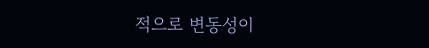적으로 변동성이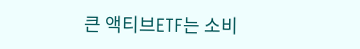큰 액티브ETF는 소비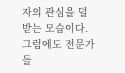자의 관심을 덜 받는 모습이다. 그럼에도 전문가들